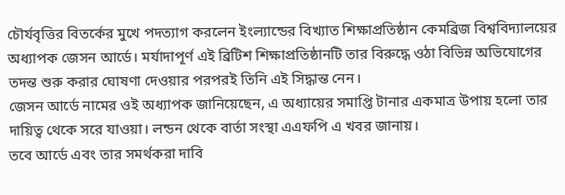চৌর্যবৃত্তির বিতর্কের মুখে পদত্যাগ করলেন ইংল্যান্ডের বিখ্যাত শিক্ষাপ্রতিষ্ঠান কেমব্রিজ বিশ্ববিদ্যালয়ের অধ্যাপক জেসন আর্ডে। মর্যাদাপূর্ণ এই ব্রিটিশ শিক্ষাপ্রতিষ্ঠানটি তার বিরুদ্ধে ওঠা বিভিন্ন অভিযোগের তদন্ত শুরু করার ঘোষণা দেওয়ার পরপরই তিনি এই সিদ্ধান্ত নেন।
জেসন আর্ডে নামের ওই অধ্যাপক জানিয়েছেন, এ অধ্যায়ের সমাপ্তি টানার একমাত্র উপায় হলো তার দায়িত্ব থেকে সরে যাওয়া। লন্ডন থেকে বার্তা সংস্থা এএফপি এ খবর জানায়।
তবে আর্ডে এবং তার সমর্থকরা দাবি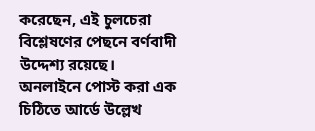করেছেন, এই চুলচেরা বিশ্লেষণের পেছনে বর্ণবাদী উদ্দেশ্য রয়েছে।
অনলাইনে পোস্ট করা এক চিঠিতে আর্ডে উল্লেখ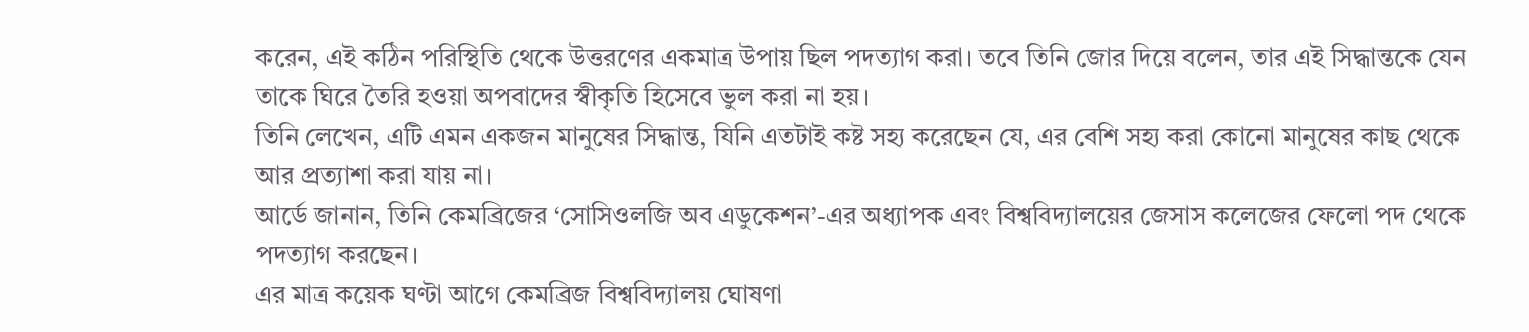করেন, এই কঠিন পরিস্থিতি থেকে উত্তরণের একমাত্র উপায় ছিল পদত্যাগ করা। তবে তিনি জোর দিয়ে বলেন, তার এই সিদ্ধান্তকে যেন তাকে ঘিরে তৈরি হওয়া অপবাদের স্বীকৃতি হিসেবে ভুল করা না হয়।
তিনি লেখেন, এটি এমন একজন মানুষের সিদ্ধান্ত, যিনি এতটাই কষ্ট সহ্য করেছেন যে, এর বেশি সহ্য করা কোনো মানুষের কাছ থেকে আর প্রত্যাশা করা যায় না।
আর্ডে জানান, তিনি কেমব্রিজের ‘সোসিওলজি অব এডুকেশন’-এর অধ্যাপক এবং বিশ্ববিদ্যালয়ের জেসাস কলেজের ফেলো পদ থেকে পদত্যাগ করছেন।
এর মাত্র কয়েক ঘণ্টা আগে কেমব্রিজ বিশ্ববিদ্যালয় ঘোষণা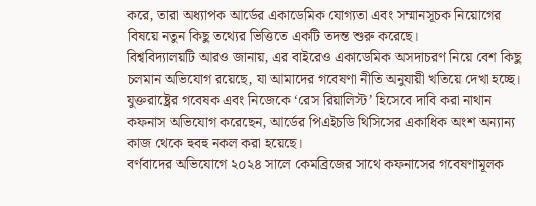করে, তারা অধ্যাপক আর্ডের একাডেমিক যোগ্যতা এবং সম্মানসূচক নিয়োগের বিষয়ে নতুন কিছু তথ্যের ভিত্তিতে একটি তদন্ত শুরু করেছে।
বিশ্ববিদ্যালয়টি আরও জানায়, এর বাইরেও একাডেমিক অসদাচরণ নিয়ে বেশ কিছু চলমান অভিযোগ রয়েছে, যা আমাদের গবেষণা নীতি অনুযায়ী খতিয়ে দেখা হচ্ছে।
যুক্তরাষ্ট্রের গবেষক এবং নিজেকে ‘রেস রিয়ালিস্ট’ হিসেবে দাবি করা নাথান কফনাস অভিযোগ করেছেন, আর্ডের পিএইচডি থিসিসের একাধিক অংশ অন্যান্য কাজ থেকে হুবহু নকল করা হয়েছে।
বর্ণবাদের অভিযোগে ২০২৪ সালে কেমব্রিজের সাথে কফনাসের গবেষণামূলক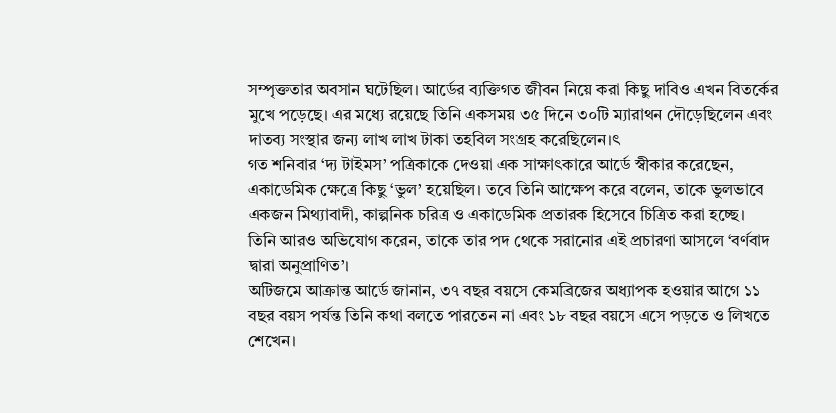সম্পৃক্ততার অবসান ঘটেছিল। আর্ডের ব্যক্তিগত জীবন নিয়ে করা কিছু দাবিও এখন বিতর্কের মুখে পড়েছে। এর মধ্যে রয়েছে তিনি একসময় ৩৫ দিনে ৩০টি ম্যারাথন দৌড়েছিলেন এবং দাতব্য সংস্থার জন্য লাখ লাখ টাকা তহবিল সংগ্রহ করেছিলেন।ৎ
গত শনিবার ‘দ্য টাইমস’ পত্রিকাকে দেওয়া এক সাক্ষাৎকারে আর্ডে স্বীকার করেছেন, একাডেমিক ক্ষেত্রে কিছু ‘ভুল’ হয়েছিল। তবে তিনি আক্ষেপ করে বলেন, তাকে ভুলভাবে একজন মিথ্যাবাদী, কাল্পনিক চরিত্র ও একাডেমিক প্রতারক হিসেবে চিত্রিত করা হচ্ছে।
তিনি আরও অভিযোগ করেন, তাকে তার পদ থেকে সরানোর এই প্রচারণা আসলে ‘বর্ণবাদ দ্বারা অনুপ্রাণিত’।
অটিজমে আক্রান্ত আর্ডে জানান, ৩৭ বছর বয়সে কেমব্রিজের অধ্যাপক হওয়ার আগে ১১ বছর বয়স পর্যন্ত তিনি কথা বলতে পারতেন না এবং ১৮ বছর বয়সে এসে পড়তে ও লিখতে শেখেন।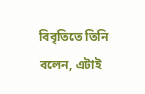বিবৃতিতে তিনি বলেন, এটাই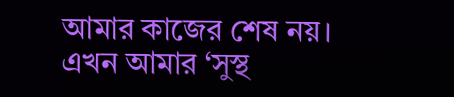আমার কাজের শেষ নয়। এখন আমার ‘সুস্থ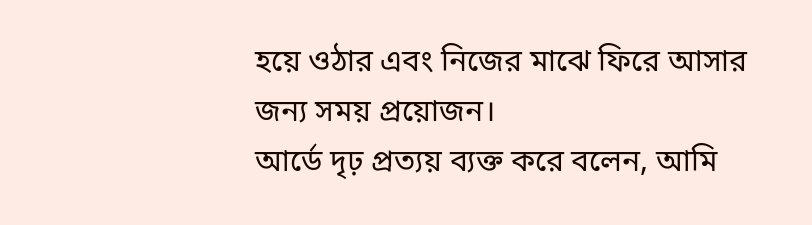হয়ে ওঠার এবং নিজের মাঝে ফিরে আসার জন্য সময় প্রয়োজন।
আর্ডে দৃঢ় প্রত্যয় ব্যক্ত করে বলেন, আমি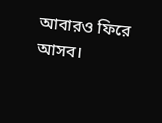আবারও ফিরে আসব।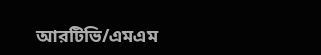আরটিভি/এমএম